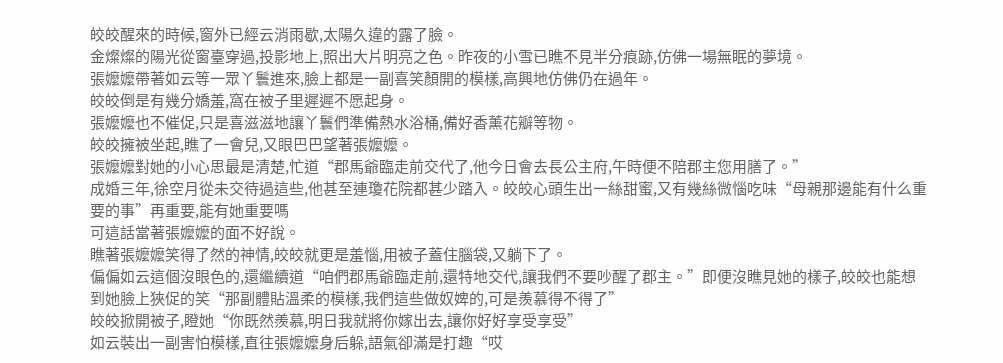皎皎醒來的時候,窗外已經云消雨歇,太陽久違的露了臉。
金燦燦的陽光從窗臺穿過,投影地上,照出大片明亮之色。昨夜的小雪已瞧不見半分痕跡,仿佛一場無眠的夢境。
張嬤嬤帶著如云等一眾丫鬟進來,臉上都是一副喜笑顏開的模樣,高興地仿佛仍在過年。
皎皎倒是有幾分嬌羞,窩在被子里遲遲不愿起身。
張嬤嬤也不催促,只是喜滋滋地讓丫鬟們準備熱水浴桶,備好香薰花瓣等物。
皎皎擁被坐起,瞧了一會兒,又眼巴巴望著張嬤嬤。
張嬤嬤對她的小心思最是清楚,忙道“郡馬爺臨走前交代了,他今日會去長公主府,午時便不陪郡主您用膳了。”
成婚三年,徐空月從未交待過這些,他甚至連瓊花院都甚少踏入。皎皎心頭生出一絲甜蜜,又有幾絲微惱吃味“母親那邊能有什么重要的事”再重要,能有她重要嗎
可這話當著張嬤嬤的面不好說。
瞧著張嬤嬤笑得了然的神情,皎皎就更是羞惱,用被子蓋住腦袋,又躺下了。
偏偏如云這個沒眼色的,還繼續道“咱們郡馬爺臨走前,還特地交代,讓我們不要吵醒了郡主。”即便沒瞧見她的樣子,皎皎也能想到她臉上狹促的笑“那副體貼溫柔的模樣,我們這些做奴婢的,可是羨慕得不得了”
皎皎掀開被子,瞪她“你既然羨慕,明日我就將你嫁出去,讓你好好享受享受”
如云裝出一副害怕模樣,直往張嬤嬤身后躲,語氣卻滿是打趣“哎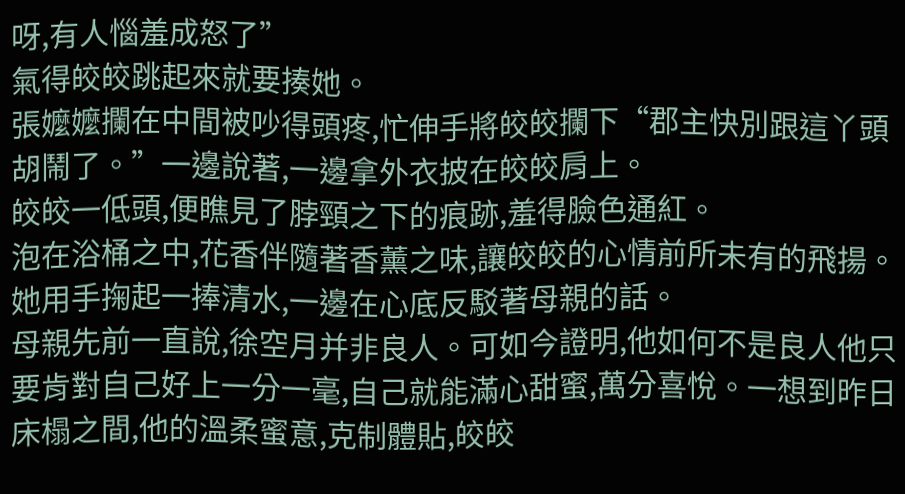呀,有人惱羞成怒了”
氣得皎皎跳起來就要揍她。
張嬤嬤攔在中間被吵得頭疼,忙伸手將皎皎攔下“郡主快別跟這丫頭胡鬧了。”一邊說著,一邊拿外衣披在皎皎肩上。
皎皎一低頭,便瞧見了脖頸之下的痕跡,羞得臉色通紅。
泡在浴桶之中,花香伴隨著香薰之味,讓皎皎的心情前所未有的飛揚。她用手掬起一捧清水,一邊在心底反駁著母親的話。
母親先前一直說,徐空月并非良人。可如今證明,他如何不是良人他只要肯對自己好上一分一毫,自己就能滿心甜蜜,萬分喜悅。一想到昨日床榻之間,他的溫柔蜜意,克制體貼,皎皎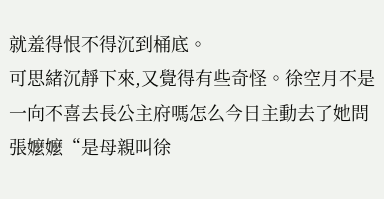就羞得恨不得沉到桶底。
可思緒沉靜下來,又覺得有些奇怪。徐空月不是一向不喜去長公主府嗎怎么今日主動去了她問張嬤嬤“是母親叫徐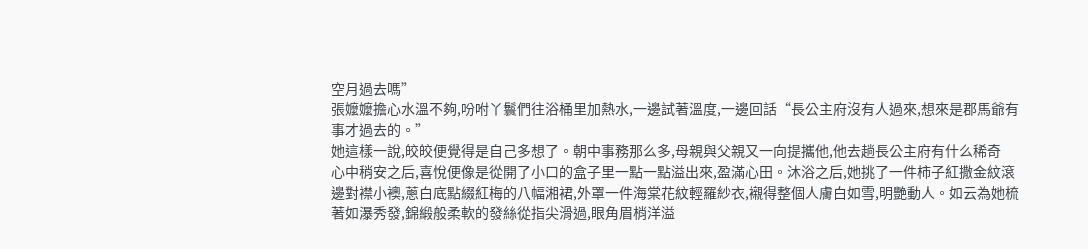空月過去嗎”
張嬤嬤擔心水溫不夠,吩咐丫鬟們往浴桶里加熱水,一邊試著溫度,一邊回話“長公主府沒有人過來,想來是郡馬爺有事才過去的。”
她這樣一說,皎皎便覺得是自己多想了。朝中事務那么多,母親與父親又一向提攜他,他去趟長公主府有什么稀奇
心中稍安之后,喜悅便像是從開了小口的盒子里一點一點溢出來,盈滿心田。沐浴之后,她挑了一件柿子紅撒金紋滾邊對襟小襖,蔥白底點綴紅梅的八幅湘裙,外罩一件海棠花紋輕羅紗衣,襯得整個人膚白如雪,明艷動人。如云為她梳著如瀑秀發,錦緞般柔軟的發絲從指尖滑過,眼角眉梢洋溢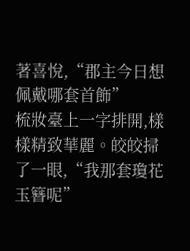著喜悅,“郡主今日想佩戴哪套首飾”
梳妝臺上一字排開,樣樣精致華麗。皎皎掃了一眼,“我那套瓊花玉簪呢”